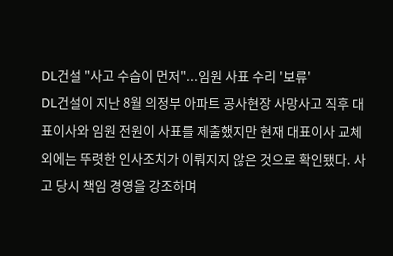DL건설 "사고 수습이 먼저"...임원 사표 수리 '보류'
DL건설이 지난 8월 의정부 아파트 공사현장 사망사고 직후 대표이사와 임원 전원이 사표를 제출했지만 현재 대표이사 교체 외에는 뚜렷한 인사조치가 이뤄지지 않은 것으로 확인됐다. 사고 당시 책임 경영을 강조하며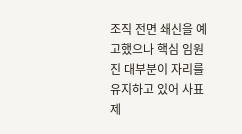조직 전면 쇄신을 예고했으나 핵심 임원진 대부분이 자리를 유지하고 있어 사표 제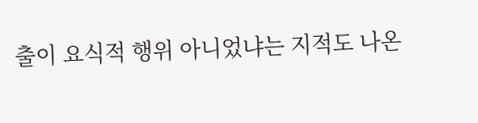출이 요식적 행위 아니었냐는 지적도 나온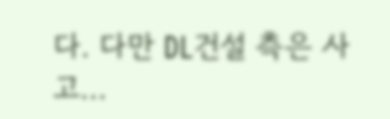다. 다만 DL건설 측은 사고...